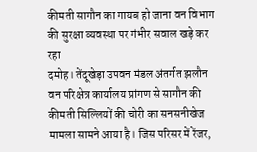कीमती सागौन का गायब हो जाना वन विभाग की सुरक्षा व्यवस्था पर गंभीर सवाल खड़े कर रहा
दमोह। तेंदूखेड़ा उपवन मंडल अंतर्गत झलौन वन परिक्षेत्र कार्यालय प्रांगण से सागौन की कीमती सिल्लियों की चोरी का सनसनीखेज मामला सामने आया है। जिस परिसर में रेंजर,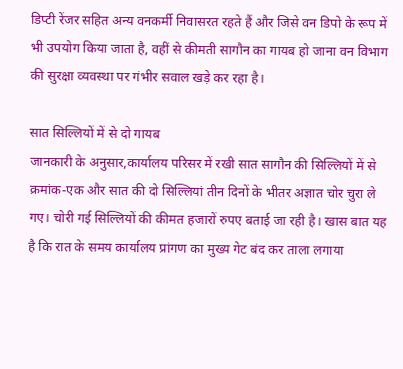डिप्टी रेंजर सहित अन्य वनकर्मी निवासरत रहते हैं और जिसे वन डिपो के रूप में भी उपयोग किया जाता है, वहीं से कीमती सागौन का गायब हो जाना वन विभाग की सुरक्षा व्यवस्था पर गंभीर सवाल खड़े कर रहा है।

सात सिल्लियों में से दो गायब
जानकारी के अनुसार,कार्यालय परिसर में रखी सात सागौन की सिल्लियों में से क्रमांक-एक और सात की दो सिल्लियां तीन दिनों के भीतर अज्ञात चोर चुरा ले गए। चोरी गई सिल्लियों की कीमत हजारों रुपए बताई जा रही है। खास बात यह है कि रात के समय कार्यालय प्रांगण का मुख्य गेट बंद कर ताला लगाया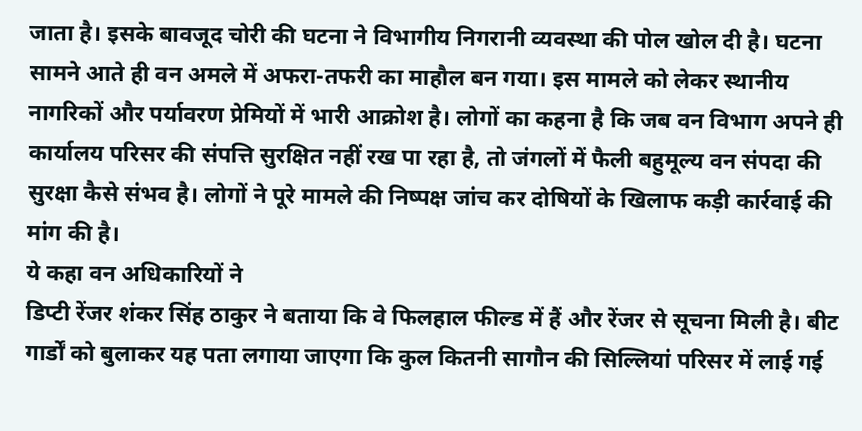जाता है। इसके बावजूद चोरी की घटना ने विभागीय निगरानी व्यवस्था की पोल खोल दी है। घटना सामने आते ही वन अमले में अफरा-तफरी का माहौल बन गया। इस मामले को लेकर स्थानीय नागरिकों और पर्यावरण प्रेमियों में भारी आक्रोश है। लोगों का कहना है कि जब वन विभाग अपने ही कार्यालय परिसर की संपत्ति सुरक्षित नहीं रख पा रहा है, तो जंगलों में फैली बहुमूल्य वन संपदा की सुरक्षा कैसे संभव है। लोगों ने पूरे मामले की निष्पक्ष जांच कर दोषियों के खिलाफ कड़ी कार्रवाई की मांग की है।
ये कहा वन अधिकारियों ने
डिप्टी रेंजर शंकर सिंह ठाकुर ने बताया कि वे फिलहाल फील्ड में हैं और रेंजर से सूचना मिली है। बीट गार्डों को बुलाकर यह पता लगाया जाएगा कि कुल कितनी सागौन की सिल्लियां परिसर में लाई गई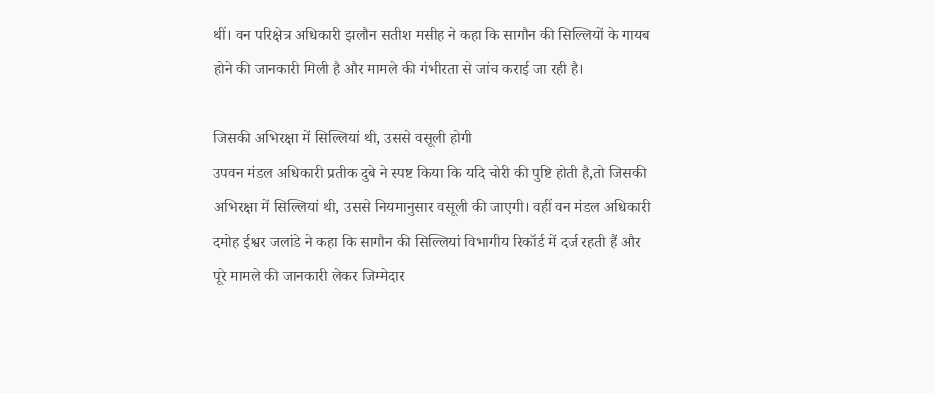थीं। वन परिक्षेत्र अधिकारी झलौन सतीश मसीह ने कहा कि सागौन की सिल्लियों के गायब होने की जानकारी मिली है और मामले की गंभीरता से जांच कराई जा रही है।

जिसकी अभिरक्षा में सिल्लियां थी, उससे वसूली होगी
उपवन मंडल अधिकारी प्रतीक दुबे ने स्पष्ट किया कि यदि चोरी की पुष्टि होती है,तो जिसकी अभिरक्षा में सिल्लियां थी, उससे नियमानुसार वसूली की जाएगी। वहीं वन मंडल अधिकारी दमोह ईश्वर जलांडे ने कहा कि सागौन की सिल्लियां विभागीय रिकॉर्ड में दर्ज रहती हैं और पूरे मामले की जानकारी लेकर जिम्मेदार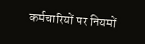कर्मचारियों पर नियमों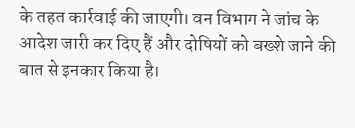के तहत कार्रवाई की जाएगी। वन विभाग ने जांच के आदेश जारी कर दिए हैं और दोषियों को बख्शे जाने की बात से इनकार किया है।